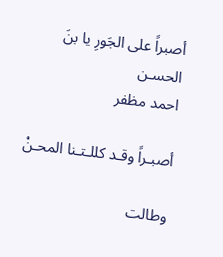أصبراً على الجَورِ يا بنَ الحسـن
احمد مظفر

أصبـراً وقـد كللـتـنا المحـنْ

وطالت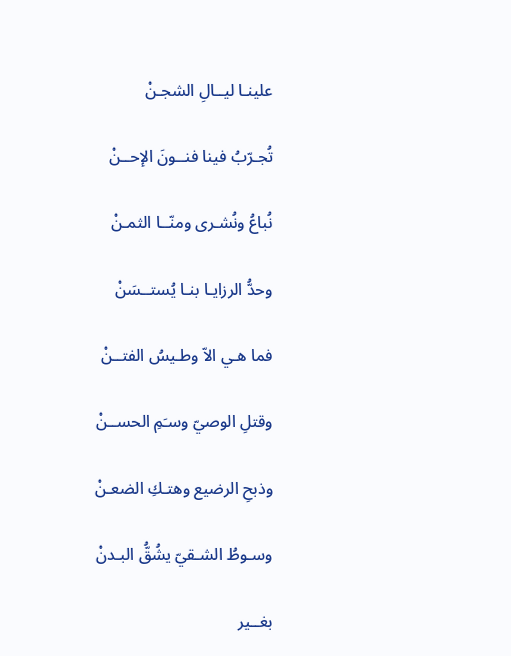علينـا ليــالِ الشجـنْ

تُجـرّبُ فينا فنــونَ الإحــنْ

نُباعُ ونُشـرى ومنّــا الثمـنْ

وحدُّ الرزايـا بنـا يُستــسَنْ

فما هـي الاّ وطـيسُ الفتــنْ

وقتلِ الوصيّ وسـَمِ الحســنْ

وذبحِ الرضيع وهتـكِ الضعـنْ

وسـوطُ الشـقيّ يشُقُّ البـدنْ

بغــير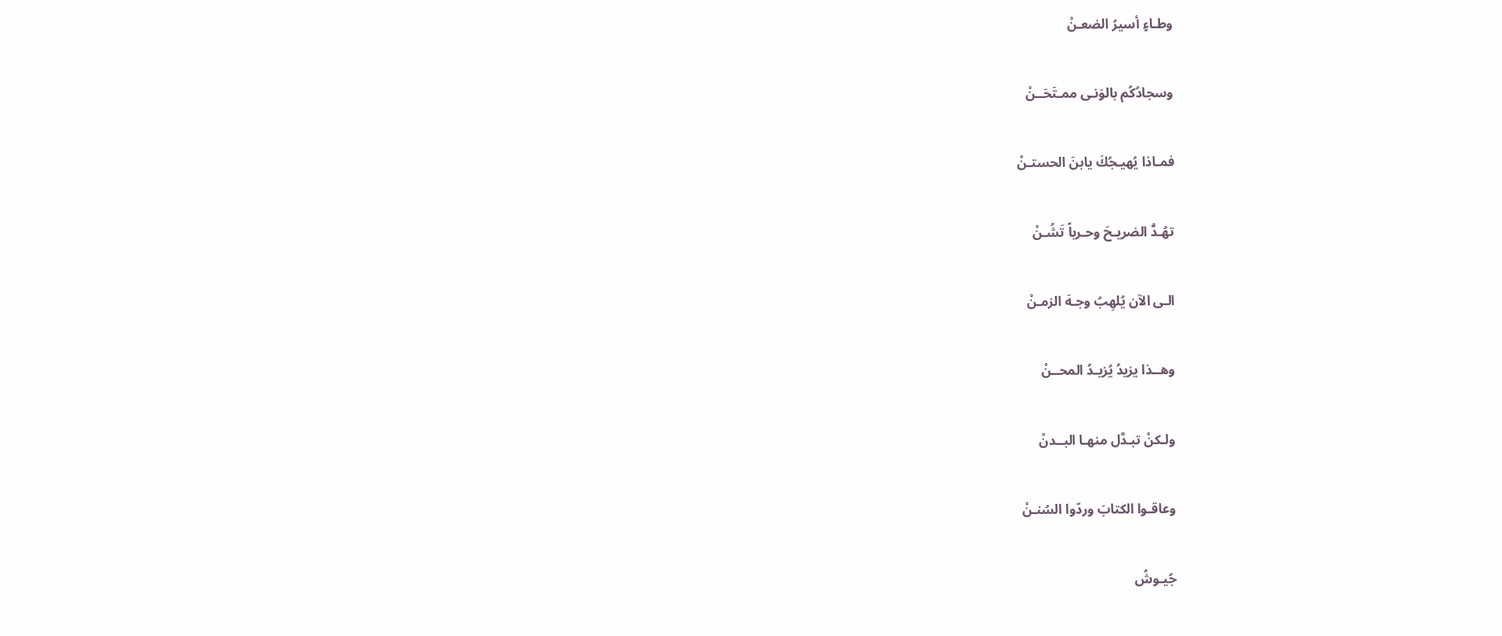وطـاءٍ أسيرُ الضعـنْ

وسجادُكُم بالوَنـى ممـتَحَــنْ

فمـاذا يُهيـجُكَ يابنَ الحستـنْ

تهُـدُّ الضريـحَ وحـرباً تَشُـنْ

الـى الآن يُلهِبُ وجـهَ الزمـنْ

وهــذا يزيدُ يُزيـدُ المحــنْ

ولـكنْ تبـدَّل منهـا البــدنْ

وعاقـوا الكتابَ وردّوا السُنـنْ

جُيـوشُ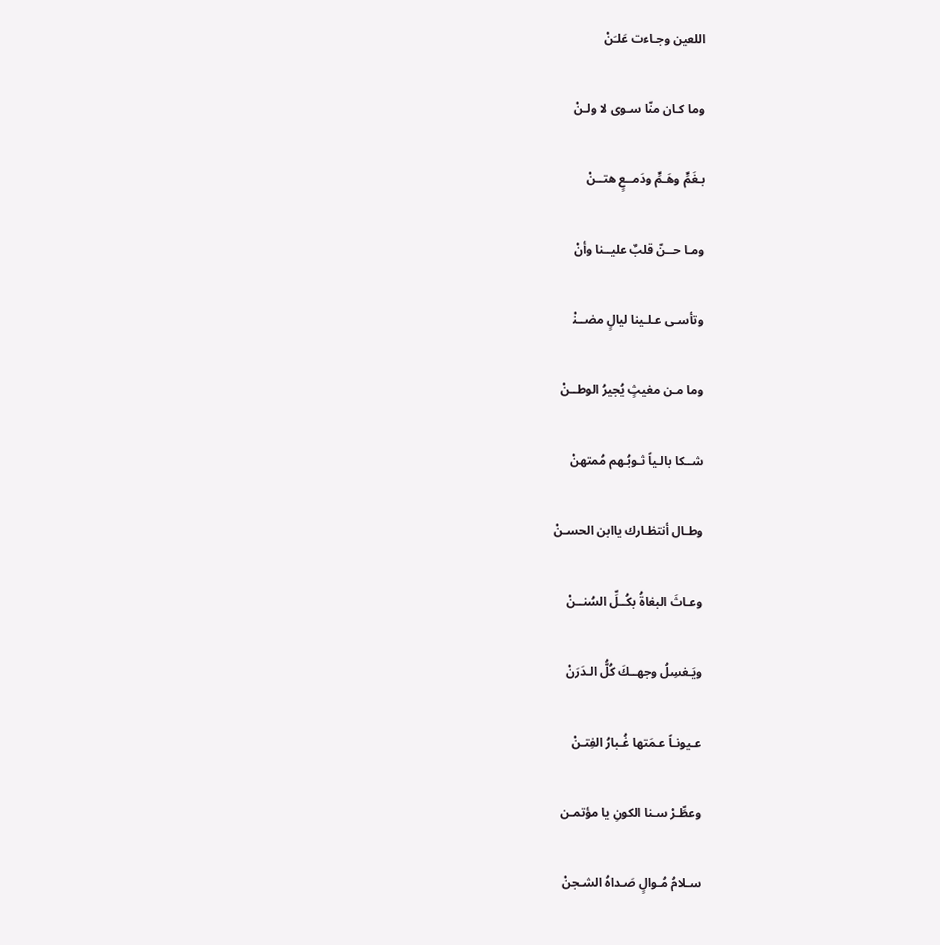اللعين وجـاءت عَلـَنْ

وما كـان منّا سـوى لا ولـنْ

بـغَمٍّ وهَـمٍّ ودَمــعٍ هتــنْ

ومـا حــنّ قلبٌ عليــنا وأنْ

وتأسـى عـلـينا ليالٍ مضــنْ‍

وما مـن مغيثٍ يُجيرُ الوطــنْ

شــكا بالـياً ثـوبُـهم مُمتهنْ

وطـال أنتظـارك ياابن الحسـنْ

وعـاثَ البغاةُ بكُــلِّ السُنــنْ

ويَـغسِلُ وجهــكَ كُلُّ الـدَرَنْ

عـيونـاً عـمَتها غُـبارُ الفِتـنْ

وعطِّـرْ سـنا الكونِ يا مؤتمـن

سـلامُ مُـوالٍ صَـداهُ الشـجنْ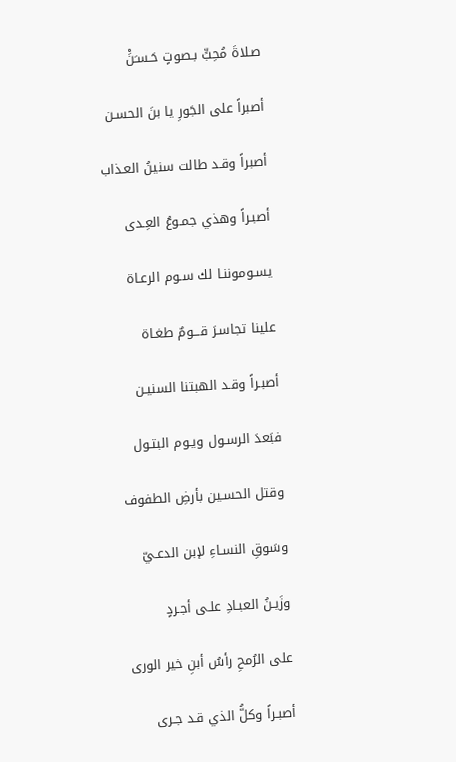صـلاةَ مُحِبٍّ بـصوتٍ حَـسـَنَْ

أصبراً على الجَورِ يا بنَ الحسـن

أصبراً وقـد طالت سنينُ العـذاب

أصبـراً وهذي جمـوعُ العِـدى

يسـوموننـا لك سـوم الرعـاة

علينا تجاسـرَ قـــومٌ طغـاة

أصبـراً وقـد الهبتنا السنيـن

فبَعدَ الرسـول ويـوم البتـول

وقتل الحسـين بأرضِ الطفوف

وسَوقِ النسـاءِ لإبن الدعـيّ

وزَيـنُ العبـادِ علـى أجـردٍ

على الرُمحِ رأسُ أبنِ خير الورى

أصبـراً وكلُّ الذي قـد جـرى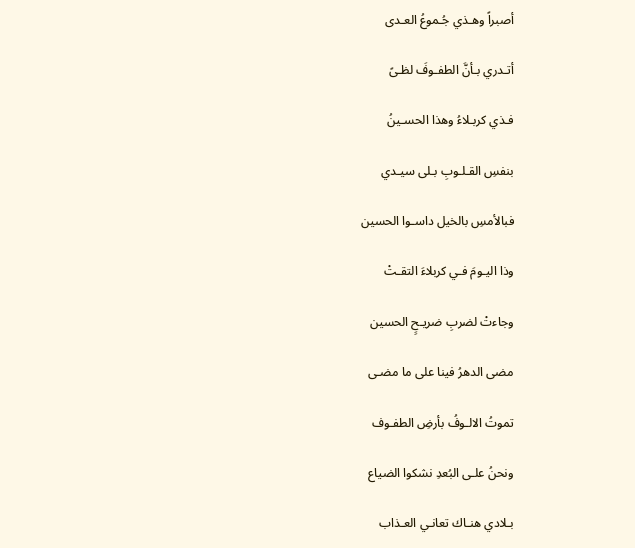أصبراً وهـذي جُـموعُ العـدى

أتـدري بـأنَّ الطفـوفَ لظـىً

فـذي كربـلاءُ وهذا الحسـينُ

بنفسِ القـلـوبِ بـلى سيـدي

فبالأمسِ بالخيل داسـوا الحسين

وذا اليـومَ فـي كربلاءَ التقـتْ

وجاءتْ لضربِ ضريـحٍ الحسين

مضى الدهرُ فينا على ما مضـى

تموتُ الالـوفُ بأرضِ الطفـوف

ونحنُ علـى البُعدِ نشكوا الضياع

بـلادي هنـاك تعانـي العـذاب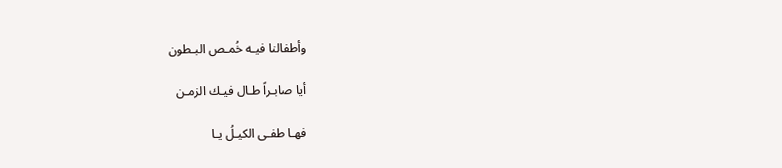وأطفالنا فيـه خُمـص البـطون

أيا صابـراً طـال فيـك الزمـن

فهـا طفـى الكيـلُ يـا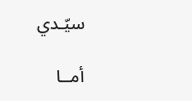سيّـدي

أمــا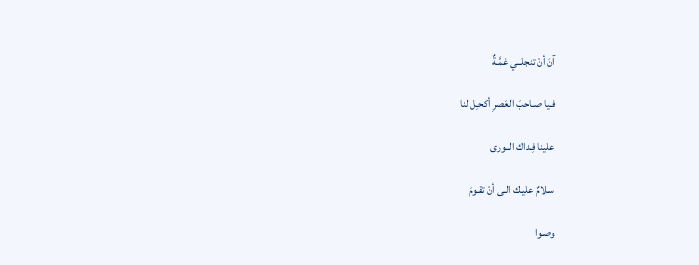آنَ أنْ تنجلــي غمَّـةٌ

فـيا صـاحبَ العَصرِ أكحـِل لنا

علينا فِـداك الــورى

سـلامٌ عليـك الـى أنْ تقـومَ

وصـوا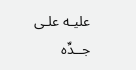عليـه علـى جــدِّه